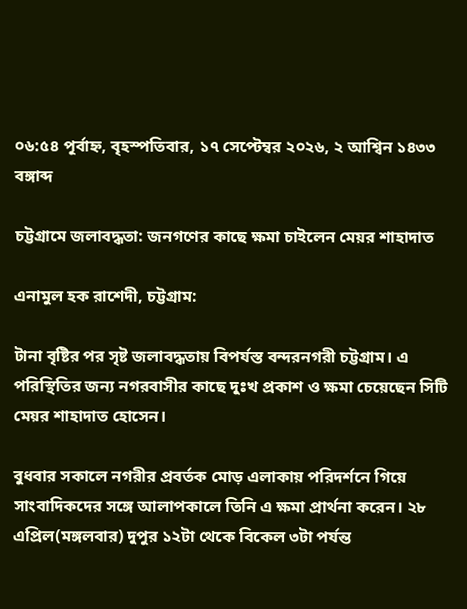০৬:৫৪ পূর্বাহ্ন, বৃহস্পতিবার, ১৭ সেপ্টেম্বর ২০২৬, ২ আশ্বিন ১৪৩৩ বঙ্গাব্দ

চট্টগ্রামে জলাবদ্ধতা: জনগণের কাছে ক্ষমা চাইলেন মেয়র শাহাদাত

এনামুল হক রাশেদী, চট্টগ্রাম:

টানা বৃষ্টির পর সৃষ্ট জলাবদ্ধতায় বিপর্যস্ত বন্দরনগরী চট্টগ্রাম। এ পরিস্থিতির জন্য নগরবাসীর কাছে দুঃখ প্রকাশ ও ক্ষমা চেয়েছেন সিটি মেয়র শাহাদাত হোসেন।

বুধবার সকালে নগরীর প্রবর্তক মোড় এলাকায় পরিদর্শনে গিয়ে সাংবাদিকদের সঙ্গে আলাপকালে তিনি এ ক্ষমা প্রার্থনা করেন। ২৮ এপ্রিল(মঙ্গলবার) দুপুর ১২টা থেকে বিকেল ৩টা পর্যন্ত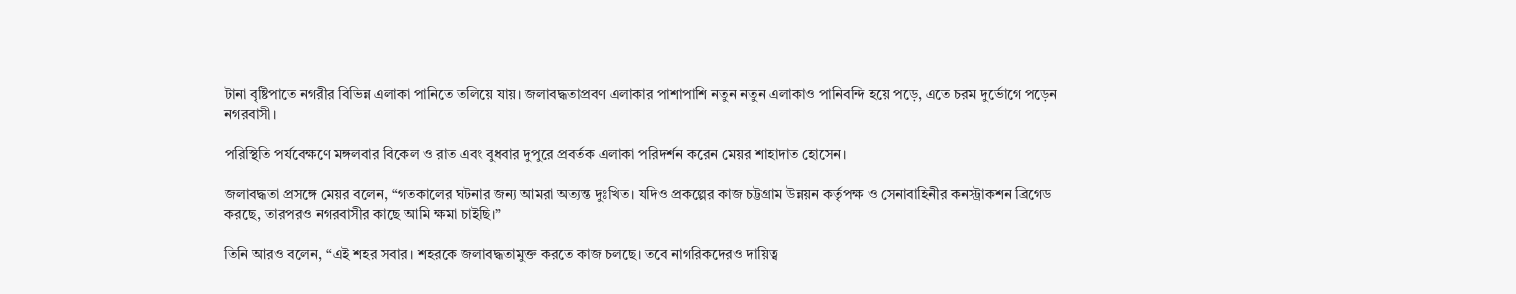টানা বৃষ্টিপাতে নগরীর বিভিন্ন এলাকা পানিতে তলিয়ে যায়। জলাবদ্ধতাপ্রবণ এলাকার পাশাপাশি নতুন নতুন এলাকাও পানিবন্দি হয়ে পড়ে, এতে চরম দুর্ভোগে পড়েন নগরবাসী।

পরিস্থিতি পর্যবেক্ষণে মঙ্গলবার বিকেল ও রাত এবং বুধবার দুপুরে প্রবর্তক এলাকা পরিদর্শন করেন মেয়র শাহাদাত হোসেন।

জলাবদ্ধতা প্রসঙ্গে মেয়র বলেন, “গতকালের ঘটনার জন্য আমরা অত্যন্ত দুঃখিত। যদিও প্রকল্পের কাজ চট্টগ্রাম উন্নয়ন কর্তৃপক্ষ ও সেনাবাহিনীর কনস্ট্রাকশন ব্রিগেড করছে, তারপরও নগরবাসীর কাছে আমি ক্ষমা চাইছি।”

তিনি আরও বলেন, “এই শহর সবার। শহরকে জলাবদ্ধতামুক্ত করতে কাজ চলছে। তবে নাগরিকদেরও দায়িত্ব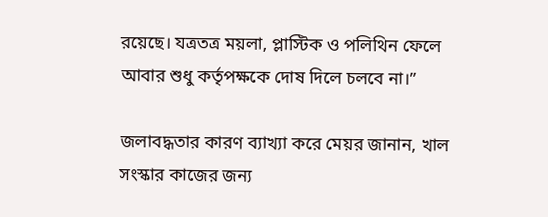রয়েছে। যত্রতত্র ময়লা, প্লাস্টিক ও পলিথিন ফেলে আবার শুধু কর্তৃপক্ষকে দোষ দিলে চলবে না।”

জলাবদ্ধতার কারণ ব্যাখ্যা করে মেয়র জানান, খাল সংস্কার কাজের জন্য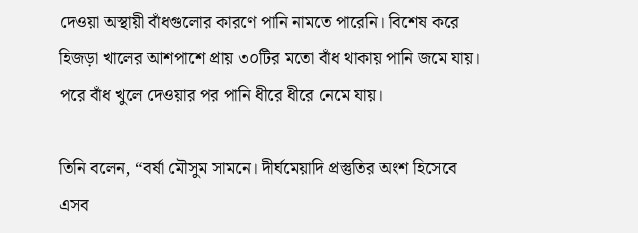দেওয়া অস্থায়ী বাঁধগুলোর কারণে পানি নামতে পারেনি। বিশেষ করে হিজড়া খালের আশপাশে প্রায় ৩০টির মতো বাঁধ থাকায় পানি জমে যায়। পরে বাঁধ খুলে দেওয়ার পর পানি ধীরে ধীরে নেমে যায়।

তিনি বলেন, “বর্ষা মৌসুম সামনে। দীর্ঘমেয়াদি প্রস্তুতির অংশ হিসেবে এসব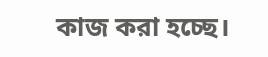কাজ করা হচ্ছে।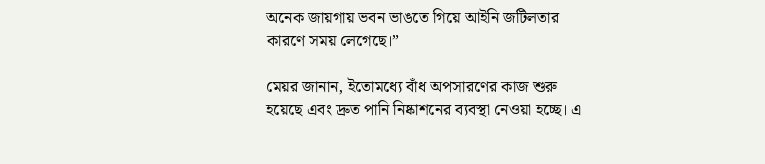অনেক জায়গায় ভবন ভাঙতে গিয়ে আইনি জটিলতার কারণে সময় লেগেছে।”

মেয়র জানান, ইতোমধ্যে বাঁধ অপসারণের কাজ শুরু হয়েছে এবং দ্রুত পানি নিষ্কাশনের ব্যবস্থা নেওয়া হচ্ছে। এ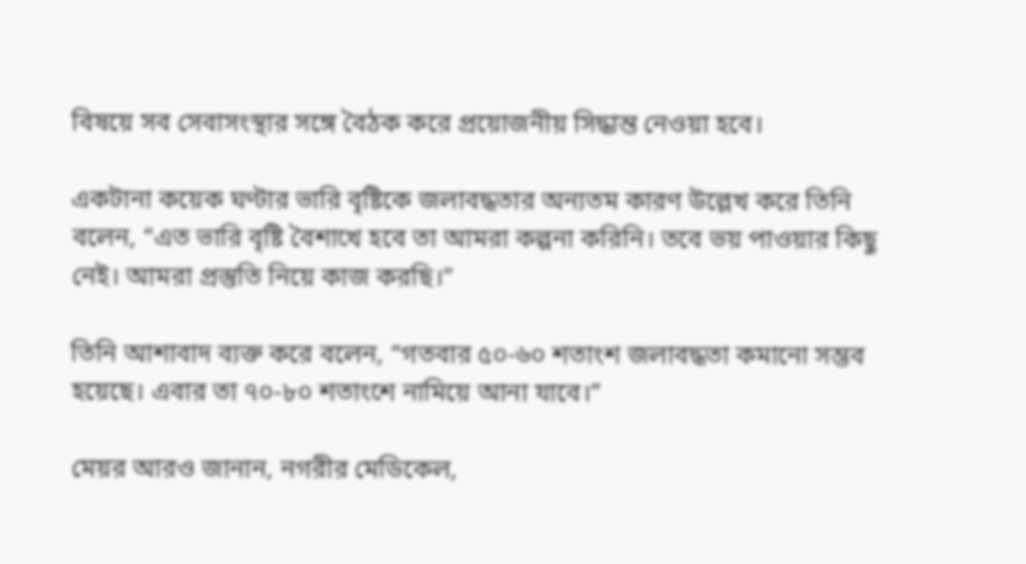বিষয়ে সব সেবাসংস্থার সঙ্গে বৈঠক করে প্রয়োজনীয় সিদ্ধান্ত নেওয়া হবে।

একটানা কয়েক ঘণ্টার ভারি বৃষ্টিকে জলাবদ্ধতার অন্যতম কারণ উল্লেখ করে তিনি বলেন, “এত ভারি বৃষ্টি বৈশাখে হবে তা আমরা কল্পনা করিনি। তবে ভয় পাওয়ার কিছু নেই। আমরা প্রস্তুতি নিয়ে কাজ করছি।”

তিনি আশাবাদ ব্যক্ত করে বলেন, “গতবার ৫০-৬০ শতাংশ জলাবদ্ধতা কমানো সম্ভব হয়েছে। এবার তা ৭০-৮০ শতাংশে নামিয়ে আনা যাবে।”

মেয়র আরও জানান, নগরীর মেডিকেল,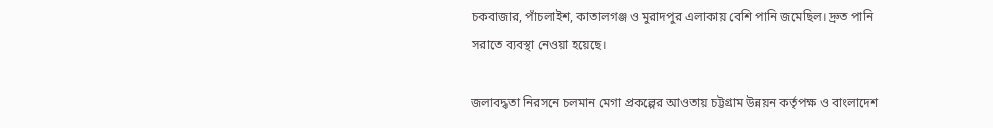চকবাজার, পাঁচলাইশ, কাতালগঞ্জ ও মুরাদপুর এলাকায় বেশি পানি জমেছিল। দ্রুত পানি সরাতে ব্যবস্থা নেওয়া হয়েছে।

জলাবদ্ধতা নিরসনে চলমান মেগা প্রকল্পের আওতায় চট্টগ্রাম উন্নয়ন কর্তৃপক্ষ ও বাংলাদেশ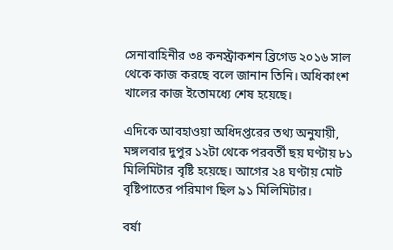সেনাবাহিনীর ৩৪ কনস্ট্রাকশন ব্রিগেড ২০১৬ সাল থেকে কাজ করছে বলে জানান তিনি। অধিকাংশ খালের কাজ ইতোমধ্যে শেষ হয়েছে।

এদিকে আবহাওয়া অধিদপ্তরের তথ্য অনুযায়ী, মঙ্গলবার দুপুর ১২টা থেকে পরবর্তী ছয় ঘণ্টায় ৮১ মিলিমিটার বৃষ্টি হয়েছে। আগের ২৪ ঘণ্টায় মোট বৃষ্টিপাতের পরিমাণ ছিল ৯১ মিলিমিটার।

বর্ষা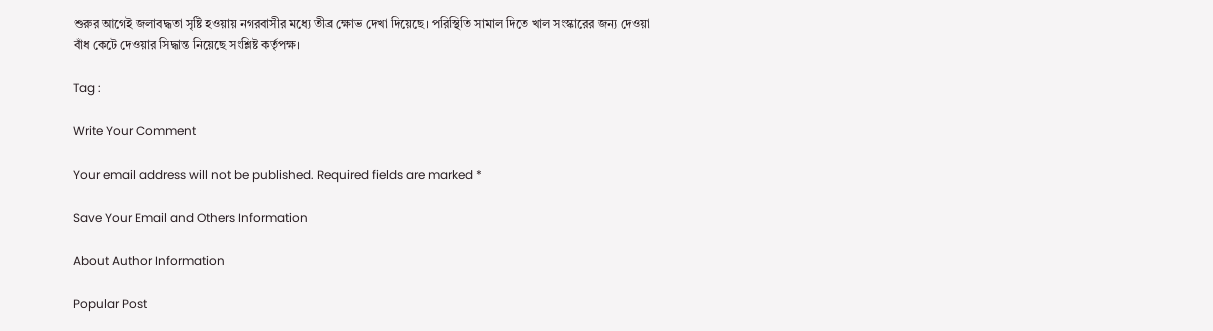শুরুর আগেই জলাবদ্ধতা সৃষ্টি হওয়ায় নগরবাসীর মধ্যে তীব্র ক্ষোভ দেখা দিয়েছে। পরিস্থিতি সামাল দিতে খাল সংস্কারের জন্য দেওয়া বাঁধ কেটে দেওয়ার সিদ্ধান্ত নিয়েছে সংশ্লিষ্ট কর্তৃপক্ষ।

Tag :

Write Your Comment

Your email address will not be published. Required fields are marked *

Save Your Email and Others Information

About Author Information

Popular Post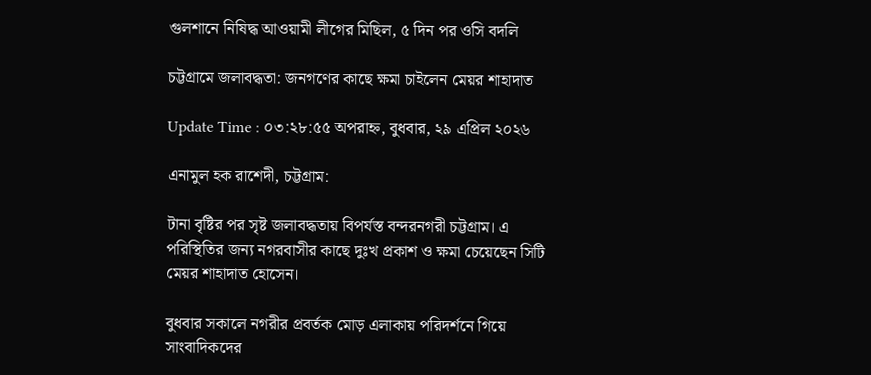গুলশানে নিষিদ্ধ আওয়ামী লীগের মিছিল, ৫ দিন পর ওসি বদলি

চট্টগ্রামে জলাবদ্ধতা: জনগণের কাছে ক্ষমা চাইলেন মেয়র শাহাদাত

Update Time : ০৩:২৮:৫৫ অপরাহ্ন, বুধবার, ২৯ এপ্রিল ২০২৬

এনামুল হক রাশেদী, চট্টগ্রাম:

টানা বৃষ্টির পর সৃষ্ট জলাবদ্ধতায় বিপর্যস্ত বন্দরনগরী চট্টগ্রাম। এ পরিস্থিতির জন্য নগরবাসীর কাছে দুঃখ প্রকাশ ও ক্ষমা চেয়েছেন সিটি মেয়র শাহাদাত হোসেন।

বুধবার সকালে নগরীর প্রবর্তক মোড় এলাকায় পরিদর্শনে গিয়ে সাংবাদিকদের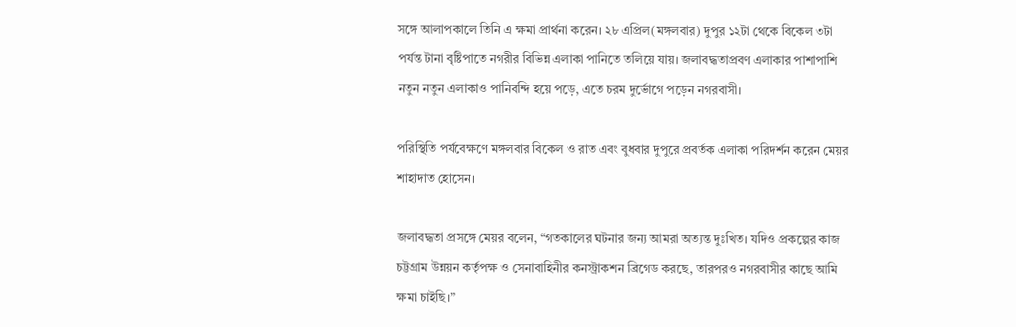সঙ্গে আলাপকালে তিনি এ ক্ষমা প্রার্থনা করেন। ২৮ এপ্রিল(মঙ্গলবার) দুপুর ১২টা থেকে বিকেল ৩টা পর্যন্ত টানা বৃষ্টিপাতে নগরীর বিভিন্ন এলাকা পানিতে তলিয়ে যায়। জলাবদ্ধতাপ্রবণ এলাকার পাশাপাশি নতুন নতুন এলাকাও পানিবন্দি হয়ে পড়ে, এতে চরম দুর্ভোগে পড়েন নগরবাসী।

পরিস্থিতি পর্যবেক্ষণে মঙ্গলবার বিকেল ও রাত এবং বুধবার দুপুরে প্রবর্তক এলাকা পরিদর্শন করেন মেয়র শাহাদাত হোসেন।

জলাবদ্ধতা প্রসঙ্গে মেয়র বলেন, “গতকালের ঘটনার জন্য আমরা অত্যন্ত দুঃখিত। যদিও প্রকল্পের কাজ চট্টগ্রাম উন্নয়ন কর্তৃপক্ষ ও সেনাবাহিনীর কনস্ট্রাকশন ব্রিগেড করছে, তারপরও নগরবাসীর কাছে আমি ক্ষমা চাইছি।”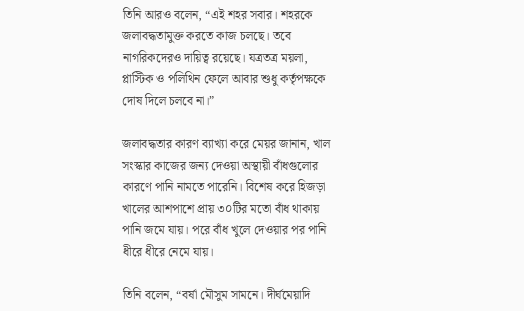তিনি আরও বলেন, “এই শহর সবার। শহরকে জলাবদ্ধতামুক্ত করতে কাজ চলছে। তবে নাগরিকদেরও দায়িত্ব রয়েছে। যত্রতত্র ময়লা, প্লাস্টিক ও পলিথিন ফেলে আবার শুধু কর্তৃপক্ষকে দোষ দিলে চলবে না।”

জলাবদ্ধতার কারণ ব্যাখ্যা করে মেয়র জানান, খাল সংস্কার কাজের জন্য দেওয়া অস্থায়ী বাঁধগুলোর কারণে পানি নামতে পারেনি। বিশেষ করে হিজড়া খালের আশপাশে প্রায় ৩০টির মতো বাঁধ থাকায় পানি জমে যায়। পরে বাঁধ খুলে দেওয়ার পর পানি ধীরে ধীরে নেমে যায়।

তিনি বলেন, “বর্ষা মৌসুম সামনে। দীর্ঘমেয়াদি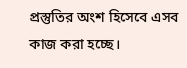প্রস্তুতির অংশ হিসেবে এসব কাজ করা হচ্ছে।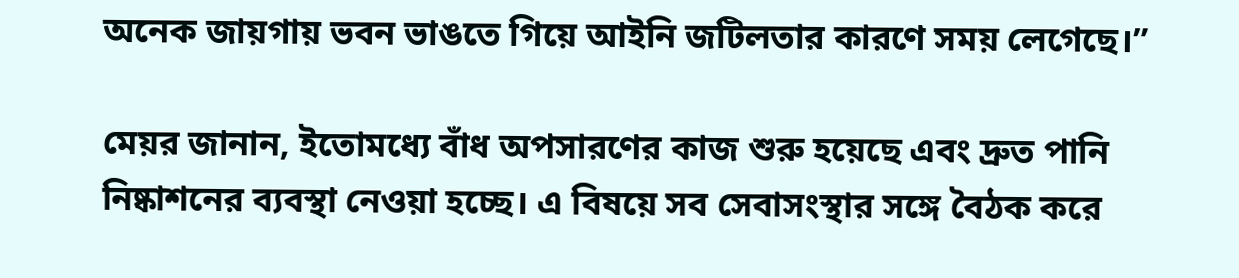অনেক জায়গায় ভবন ভাঙতে গিয়ে আইনি জটিলতার কারণে সময় লেগেছে।”

মেয়র জানান, ইতোমধ্যে বাঁধ অপসারণের কাজ শুরু হয়েছে এবং দ্রুত পানি নিষ্কাশনের ব্যবস্থা নেওয়া হচ্ছে। এ বিষয়ে সব সেবাসংস্থার সঙ্গে বৈঠক করে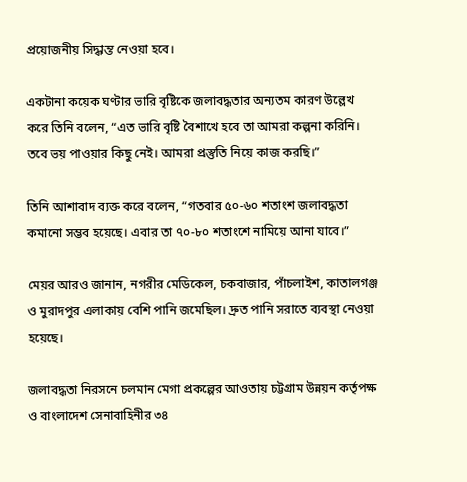প্রয়োজনীয় সিদ্ধান্ত নেওয়া হবে।

একটানা কয়েক ঘণ্টার ভারি বৃষ্টিকে জলাবদ্ধতার অন্যতম কারণ উল্লেখ করে তিনি বলেন, “এত ভারি বৃষ্টি বৈশাখে হবে তা আমরা কল্পনা করিনি। তবে ভয় পাওয়ার কিছু নেই। আমরা প্রস্তুতি নিয়ে কাজ করছি।”

তিনি আশাবাদ ব্যক্ত করে বলেন, “গতবার ৫০-৬০ শতাংশ জলাবদ্ধতা কমানো সম্ভব হয়েছে। এবার তা ৭০-৮০ শতাংশে নামিয়ে আনা যাবে।”

মেয়র আরও জানান, নগরীর মেডিকেল, চকবাজার, পাঁচলাইশ, কাতালগঞ্জ ও মুরাদপুর এলাকায় বেশি পানি জমেছিল। দ্রুত পানি সরাতে ব্যবস্থা নেওয়া হয়েছে।

জলাবদ্ধতা নিরসনে চলমান মেগা প্রকল্পের আওতায় চট্টগ্রাম উন্নয়ন কর্তৃপক্ষ ও বাংলাদেশ সেনাবাহিনীর ৩৪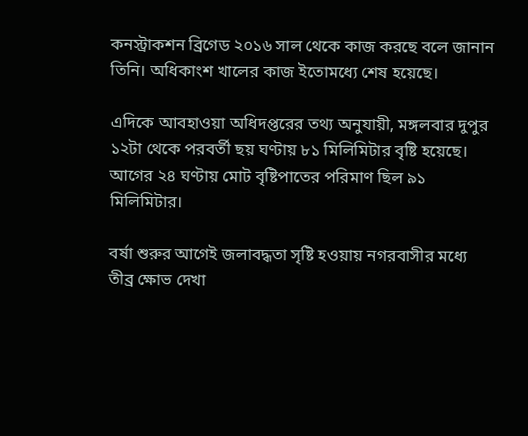কনস্ট্রাকশন ব্রিগেড ২০১৬ সাল থেকে কাজ করছে বলে জানান তিনি। অধিকাংশ খালের কাজ ইতোমধ্যে শেষ হয়েছে।

এদিকে আবহাওয়া অধিদপ্তরের তথ্য অনুযায়ী, মঙ্গলবার দুপুর ১২টা থেকে পরবর্তী ছয় ঘণ্টায় ৮১ মিলিমিটার বৃষ্টি হয়েছে। আগের ২৪ ঘণ্টায় মোট বৃষ্টিপাতের পরিমাণ ছিল ৯১ মিলিমিটার।

বর্ষা শুরুর আগেই জলাবদ্ধতা সৃষ্টি হওয়ায় নগরবাসীর মধ্যে তীব্র ক্ষোভ দেখা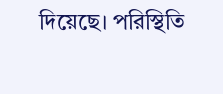দিয়েছে। পরিস্থিতি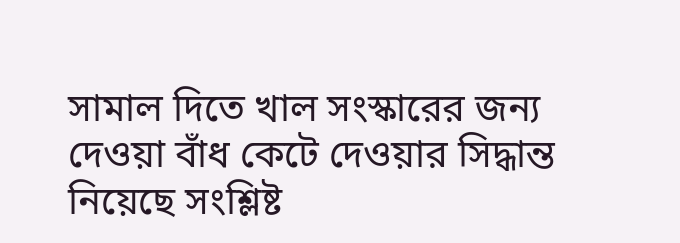সামাল দিতে খাল সংস্কারের জন্য দেওয়া বাঁধ কেটে দেওয়ার সিদ্ধান্ত নিয়েছে সংশ্লিষ্ট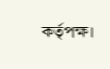কর্তৃপক্ষ।